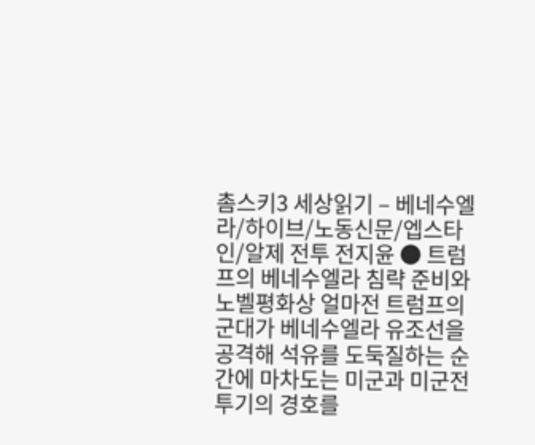촘스키3 세상읽기 – 베네수엘라/하이브/노동신문/엡스타인/알제 전투 전지윤 ● 트럼프의 베네수엘라 침략 준비와 노벨평화상 얼마전 트럼프의 군대가 베네수엘라 유조선을 공격해 석유를 도둑질하는 순간에 마차도는 미군과 미군전투기의 경호를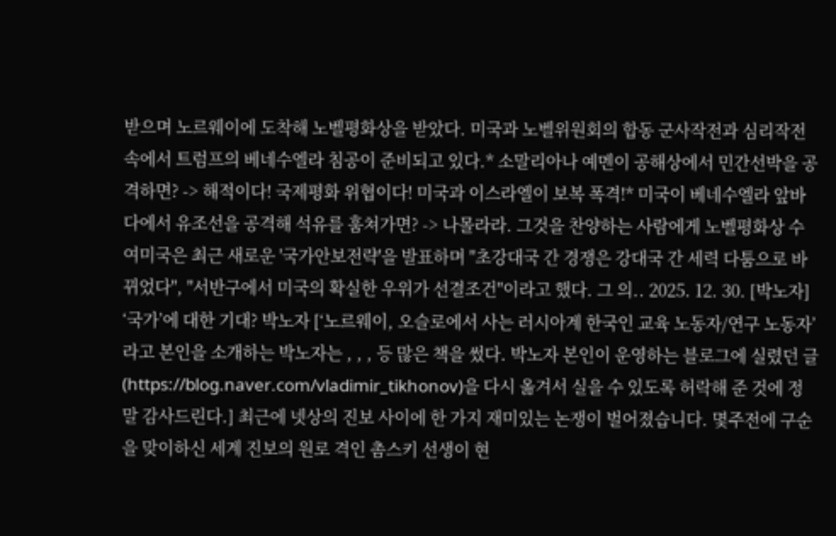받으며 노르웨이에 도착해 노벨평화상을 받았다. 미국과 노벨위원회의 합동 군사작전과 심리작전 속에서 트럼프의 베네수엘라 침공이 준비되고 있다.* 소말리아나 예멘이 공해상에서 민간선박을 공격하면? -> 해적이다! 국제평화 위협이다! 미국과 이스라엘이 보복 폭격!* 미국이 베네수엘라 앞바다에서 유조선을 공격해 석유를 훔쳐가면? -> 나몰라라. 그것을 찬양하는 사람에게 노벨평화상 수여미국은 최근 새로운 '국가안보전략'을 발표하며 "초강대국 간 경쟁은 강대국 간 세력 다툼으로 바뀌었다", "서반구에서 미국의 확실한 우위가 선결조건"이라고 했다. 그 의.. 2025. 12. 30. [박노자] ‘국가’에 대한 기대? 박노자 [‘노르웨이, 오슬로에서 사는 러시아계 한국인 교육 노동자/연구 노동자’라고 본인을 소개하는 박노자는 , , , 등 많은 책을 썼다. 박노자 본인이 운영하는 블로그에 실렸던 글(https://blog.naver.com/vladimir_tikhonov)을 다시 옮겨서 실을 수 있도록 허락해 준 것에 정말 감사드린다.] 최근에 넷상의 진보 사이에 한 가지 재미있는 논쟁이 벌어졌습니다. 몇주전에 구순을 맞이하신 세계 진보의 원로 격인 촘스키 선생이 현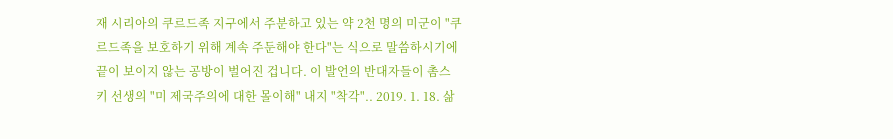재 시리아의 쿠르드족 지구에서 주분하고 있는 약 2천 명의 미군이 "쿠르드족을 보호하기 위해 계속 주둔해야 한다"는 식으로 말씀하시기에 끝이 보이지 않는 공방이 벌어진 겁니다. 이 발언의 반대자들이 촘스키 선생의 "미 제국주의에 대한 몰이해" 내지 "착각".. 2019. 1. 18. 삶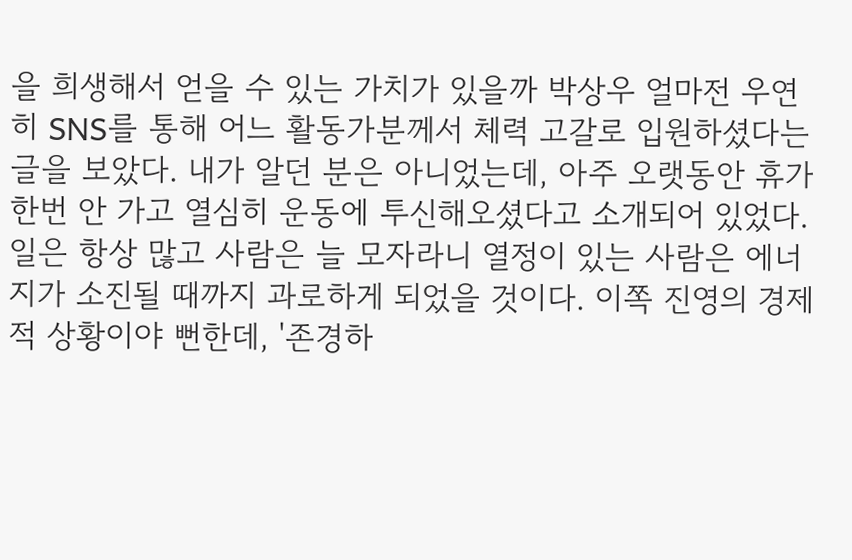을 희생해서 얻을 수 있는 가치가 있을까 박상우 얼마전 우연히 SNS를 통해 어느 활동가분께서 체력 고갈로 입원하셨다는 글을 보았다. 내가 알던 분은 아니었는데, 아주 오랫동안 휴가 한번 안 가고 열심히 운동에 투신해오셨다고 소개되어 있었다. 일은 항상 많고 사람은 늘 모자라니 열정이 있는 사람은 에너지가 소진될 때까지 과로하게 되었을 것이다. 이쪽 진영의 경제적 상황이야 뻔한데, '존경하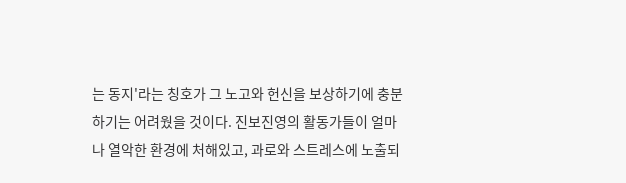는 동지'라는 칭호가 그 노고와 헌신을 보상하기에 충분하기는 어려웠을 것이다. 진보진영의 활동가들이 얼마나 열악한 환경에 처해있고, 과로와 스트레스에 노출되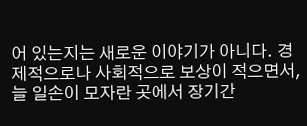어 있는지는 새로운 이야기가 아니다. 경제적으로나 사회적으로 보상이 적으면서, 늘 일손이 모자란 곳에서 장기간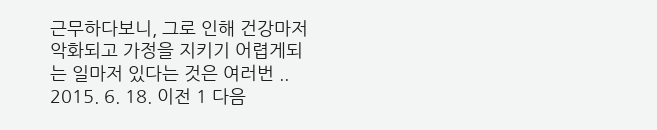근무하다보니, 그로 인해 건강마저 악화되고 가정을 지키기 어렵게되는 일마저 있다는 것은 여러번 .. 2015. 6. 18. 이전 1 다음